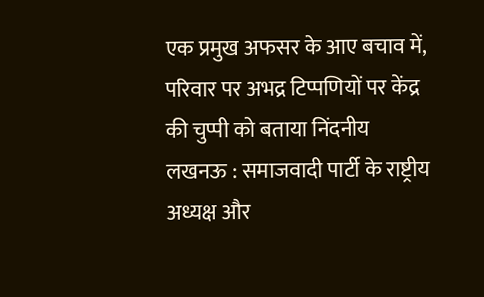एक प्रमुख अफसर के आए बचाव में, परिवार पर अभद्र टिप्पणियों पर केंद्र की चुप्पी को बताया निंदनीय
लखनऊ : समाजवादी पार्टी के राष्ट्रीय अध्यक्ष और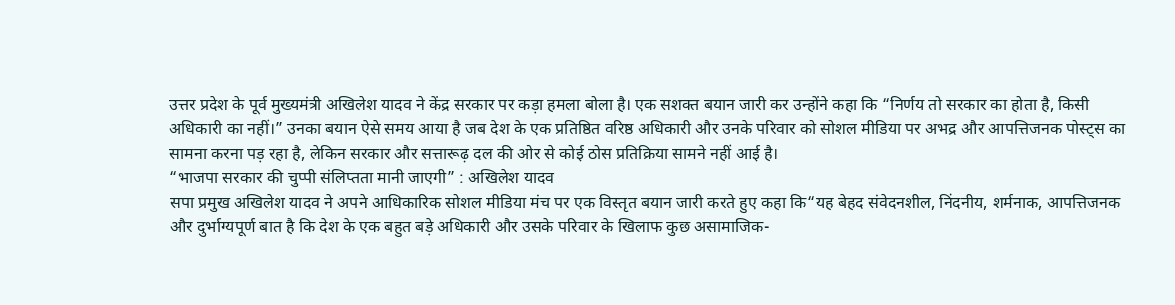उत्तर प्रदेश के पूर्व मुख्यमंत्री अखिलेश यादव ने केंद्र सरकार पर कड़ा हमला बोला है। एक सशक्त बयान जारी कर उन्होंने कहा कि “निर्णय तो सरकार का होता है, किसी अधिकारी का नहीं।” उनका बयान ऐसे समय आया है जब देश के एक प्रतिष्ठित वरिष्ठ अधिकारी और उनके परिवार को सोशल मीडिया पर अभद्र और आपत्तिजनक पोस्ट्स का सामना करना पड़ रहा है, लेकिन सरकार और सत्तारूढ़ दल की ओर से कोई ठोस प्रतिक्रिया सामने नहीं आई है।
“भाजपा सरकार की चुप्पी संलिप्तता मानी जाएगी” : अखिलेश यादव
सपा प्रमुख अखिलेश यादव ने अपने आधिकारिक सोशल मीडिया मंच पर एक विस्तृत बयान जारी करते हुए कहा कि“यह बेहद संवेदनशील, निंदनीय, शर्मनाक, आपत्तिजनक और दुर्भाग्यपूर्ण बात है कि देश के एक बहुत बड़े अधिकारी और उसके परिवार के खिलाफ कुछ असामाजिक-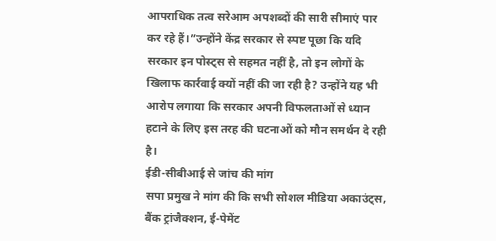आपराधिक तत्व सरेआम अपशब्दों की सारी सीमाएं पार कर रहे हैं।”उन्होंने केंद्र सरकार से स्पष्ट पूछा कि यदि सरकार इन पोस्ट्स से सहमत नहीं है, तो इन लोगों के खिलाफ कार्रवाई क्यों नहीं की जा रही है? उन्होंने यह भी आरोप लगाया कि सरकार अपनी विफलताओं से ध्यान हटाने के लिए इस तरह की घटनाओं को मौन समर्थन दे रही है।
ईडी-सीबीआई से जांच की मांग
सपा प्रमुख ने मांग की कि सभी सोशल मीडिया अकाउंट्स, बैंक ट्रांजैक्शन, ई-पेमेंट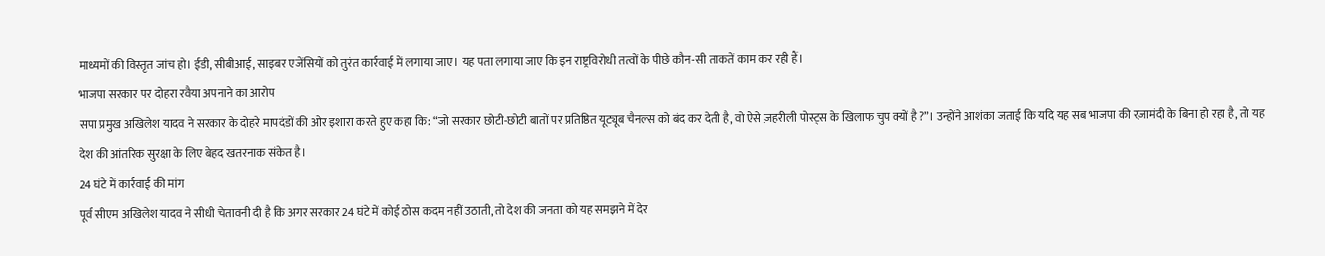माध्यमों की विस्तृत जांच हो। ईडी, सीबीआई, साइबर एजेंसियों को तुरंत कार्रवाई में लगाया जाए। यह पता लगाया जाए कि इन राष्ट्रविरोधी तत्वों के पीछे कौन-सी ताकतें काम कर रही हैं।
भाजपा सरकार पर दोहरा रवैया अपनाने का आरोप
सपा प्रमुख अखिलेश यादव ने सरकार के दोहरे मापदंडों की ओर इशारा करते हुए कहा कि: “जो सरकार छोटी-छोटी बातों पर प्रतिष्ठित यूट्यूब चैनल्स को बंद कर देती है, वो ऐसे ज़हरीली पोस्ट्स के खिलाफ चुप क्यों है?”। उन्होंने आशंका जताई कि यदि यह सब भाजपा की रज़ामंदी के बिना हो रहा है, तो यह देश की आंतरिक सुरक्षा के लिए बेहद खतरनाक संकेत है।
24 घंटे में कार्रवाई की मांग
पूर्व सीएम अखिलेश यादव ने सीधी चेतावनी दी है कि अगर सरकार 24 घंटे में कोई ठोस कदम नहीं उठाती, तो देश की जनता को यह समझने में देर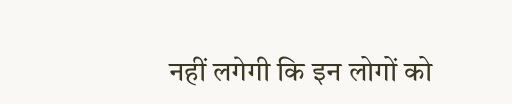नहीं लगेगी कि इन लोगों को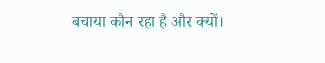बचाया कौन रहा है और क्यों।